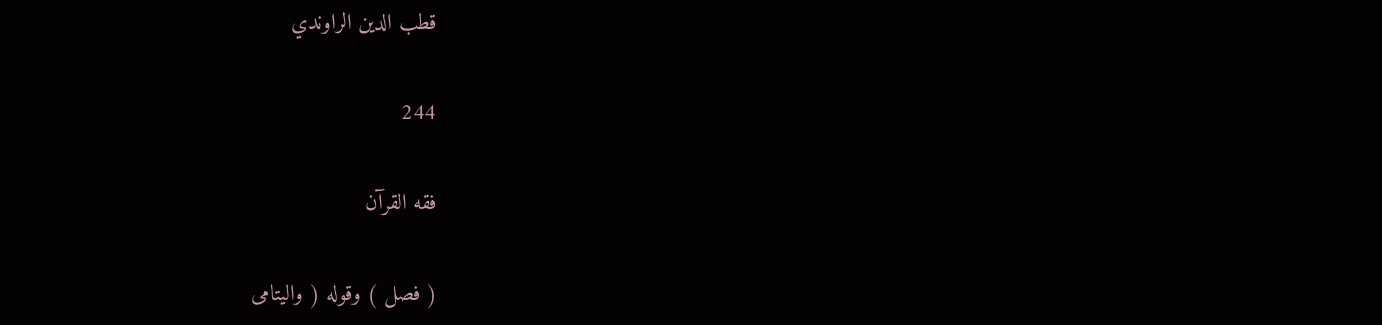قطب الدين الراوندي

244

فقه القرآن

( فصل ) وقوله ( واليتامى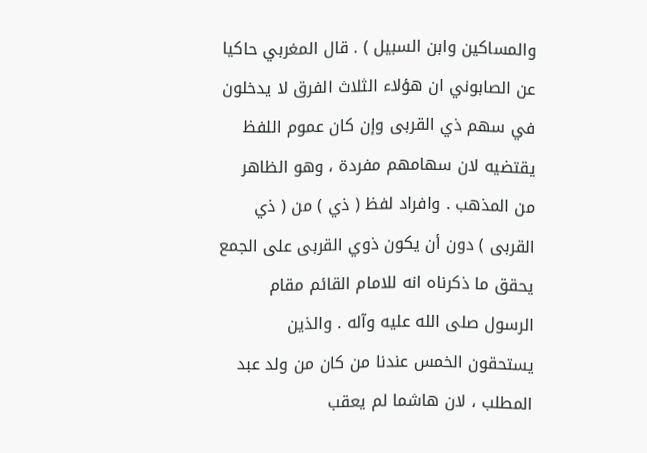والمساكين وابن السبيل ) . قال المغربي حاكيا عن الصابوني ان هؤلاء الثلاث الفرق لا يدخلون في سهم ذي القربى وإن كان عموم اللفظ يقتضيه لان سهامهم مفردة ، وهو الظاهر من المذهب . وافراد لفظ ( ذي ) من ( ذي القربى ) دون أن يكون ذوي القربى على الجمع يحقق ما ذكرناه انه للامام القائم مقام الرسول صلى الله عليه وآله . والذين يستحقون الخمس عندنا من كان من ولد عبد المطلب ، لان هاشما لم يعقب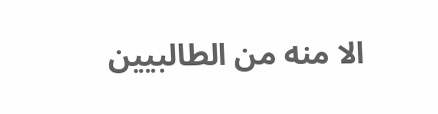الا منه من الطالبيين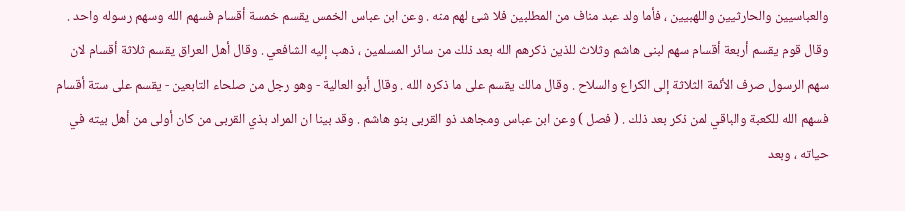والعباسيين والحارثيين واللهبيين ، فأما ولد عبد مناف من المطلبين فلا شئ لهم منه . وعن ابن عباس الخمس يقسم خمسة أقسام فسهم الله وسهم رسوله واحد . وقال قوم يقسم أربعة أقسام سهم لبنى هاشم وثلاث للذين ذكرهم الله بعد ذلك من سائر المسلمين ، ذهب إليه الشافعي . وقال أهل العراق يقسم ثلاثة أقسام لان سهم الرسول صرف الأئمة الثلاثة إلى الكراع والسلاح . وقال مالك يقسم على ما ذكره الله . وقال أبو العالية - وهو رجل من صلحاء التابعين - يقسم على ستة أقسام فسهم الله للكعبة والباقي لمن ذكر بعد ذلك . ( فصل ) وعن ابن عباس ومجاهد ذو القربى بنو هاشم . وقد بينا ان المراد بذي القربى من كان أولى من أهل بيته في حياته ، وبعد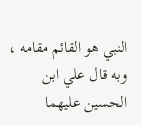النبي هو القائم مقامه ، وبه قال علي ابن الحسين عليهما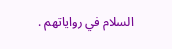السلام في رواياتهم .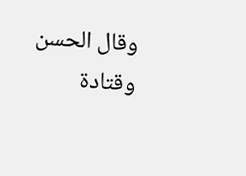وقال الحسن وقتادة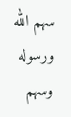سهم الله ورسوله وسهم